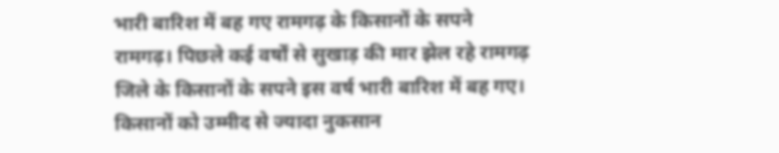भारी बारिश में बह गए रामगढ़ के किसानों के सपने
रामगढ़। पिछले कई वर्षों से सुखाड़ की मार झेल रहे रामगढ़ जिले के किसानों के सपने इस वर्ष भारी बारिश में बह गए। किसानों को उम्मीद से ज्यादा नुकसान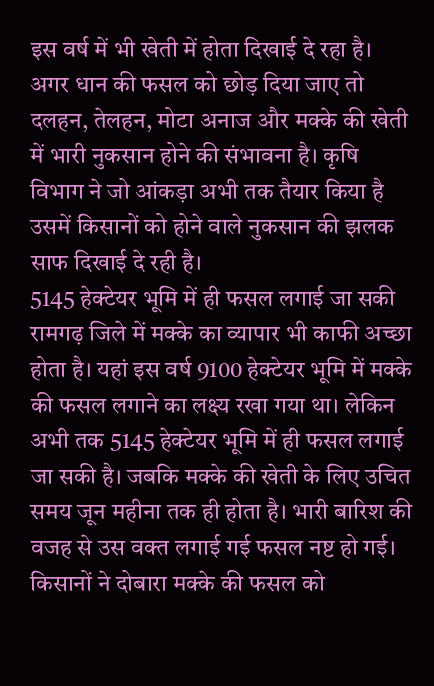इस वर्ष में भी खेती में होता दिखाई दे रहा है। अगर धान की फसल को छोड़ दिया जाए तो दलहन, तेलहन, मोटा अनाज और मक्के की खेती में भारी नुकसान होने की संभावना है। कृषि विभाग ने जो आंकड़ा अभी तक तैयार किया है उसमें किसानों को होने वाले नुकसान की झलक साफ दिखाई दे रही है।
5145 हेक्टेयर भूमि में ही फसल लगाई जा सकी
रामगढ़ जिले में मक्के का व्यापार भी काफी अच्छा होता है। यहां इस वर्ष 9100 हेक्टेयर भूमि में मक्के की फसल लगाने का लक्ष्य रखा गया था। लेकिन अभी तक 5145 हेक्टेयर भूमि में ही फसल लगाई जा सकी है। जबकि मक्के की खेती के लिए उचित समय जून महीना तक ही होता है। भारी बारिश की वजह से उस वक्त लगाई गई फसल नष्ट हो गई। किसानों ने दोबारा मक्के की फसल को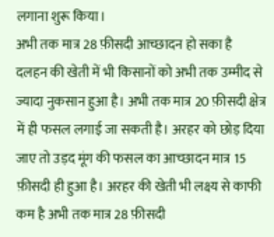लगाना शुरू किया।
अभी तक मात्र 28 फ़ीसदी आच्छादन हो सका है
दलहन की खेती में भी किसानों को अभी तक उम्मीद से ज्यादा नुकसान हुआ है। अभी तक मात्र 20 फ़ीसदी क्षेत्र में ही फसल लगाई जा सकती है। अरहर को छोड़ दिया जाए तो उड़द मूंग की फसल का आच्छादन मात्र 15 फ़ीसदी ही हुआ है। अरहर की खेती भी लक्ष्य से काफी कम है अभी तक मात्र 28 फ़ीसदी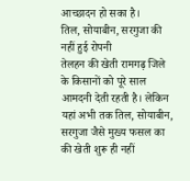आच्छादन हो सका है।
तिल, सोयाबीन, सरगुजा की नहीं हुई रोपनी
तेलहन की खेती रामगढ़ जिले के किसानों को पूरे साल आमदनी देती रहती है। लेकिन यहां अभी तक तिल, सोयाबीन, सरगुजा जैसे मुख्य फसल का की खेती शुरू ही नहीं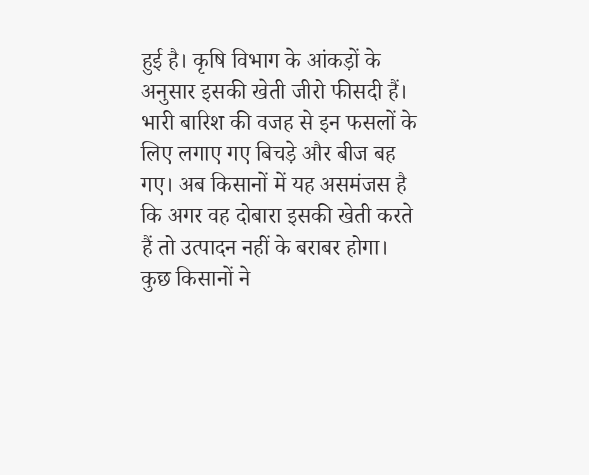हुई है। कृषि विभाग के आंकड़ों के अनुसार इसकी खेती जीरो फीसदी हैं। भारी बारिश की वजह से इन फसलों के लिए लगाए गए बिचड़े और बीज बह गए। अब किसानों में यह असमंजस है कि अगर वह दोबारा इसकी खेती करते हैं तो उत्पादन नहीं के बराबर होगा। कुछ किसानों ने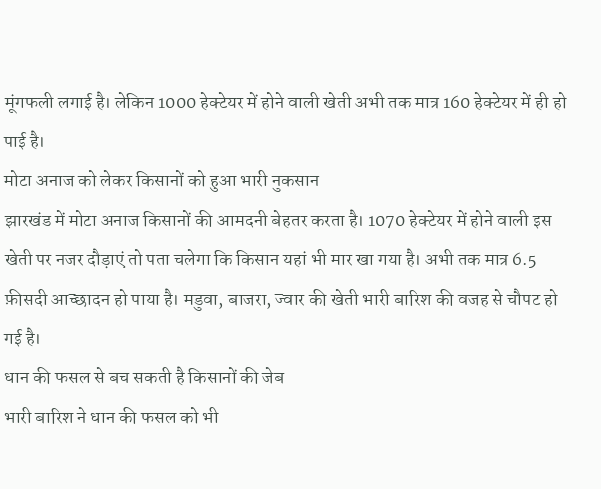मूंगफली लगाई है। लेकिन 1000 हेक्टेयर में होने वाली खेती अभी तक मात्र 160 हेक्टेयर में ही हो पाई है।
मोटा अनाज को लेकर किसानों को हुआ भारी नुकसान
झारखंड में मोटा अनाज किसानों की आमदनी बेहतर करता है। 1070 हेक्टेयर में होने वाली इस खेती पर नजर दौड़ाएं तो पता चलेगा कि किसान यहां भी मार खा गया है। अभी तक मात्र 6.5 फ़ीसदी आच्छादन हो पाया है। मडुवा, बाजरा, ज्वार की खेती भारी बारिश की वजह से चौपट हो गई है।
धान की फसल से बच सकती है किसानों की जेब
भारी बारिश ने धान की फसल को भी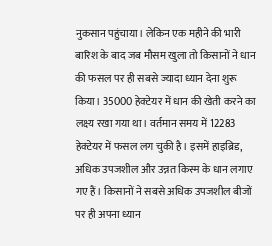नुकसान पहुंचाया। लेकिन एक महीने की भारी बारिश के बाद जब मौसम खुला तो किसानों ने धान की फसल पर ही सबसे ज्यादा ध्यान देना शुरू किया। 35000 हेक्टेयर में धान की खेती करने का लक्ष्य रखा गया था। वर्तमान समय में 12283 हेक्टेयर में फसल लग चुकी है। इसमें हाइब्रिड, अधिक उपजशील और उन्नत किस्म के धान लगाए गए हैं। किसानों ने सबसे अधिक उपजशील बीजों पर ही अपना ध्यान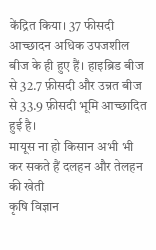केंद्रित किया। 37 फीसदी आच्छादन अधिक उपजशील बीज के ही हुए हैं। हाइब्रिड बीज से 32.7 फ़ीसदी और उन्नत बीज से 33.9 फ़ीसदी भूमि आच्छादित हुई है।
मायूस ना हो किसान अभी भी कर सकते हैं दलहन और तेलहन की खेती
कृषि विज्ञान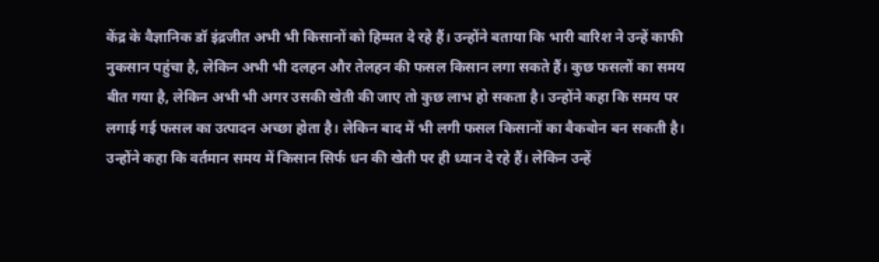केंद्र के वैज्ञानिक डॉ इंद्रजीत अभी भी किसानों को हिम्मत दे रहे हैं। उन्होंने बताया कि भारी बारिश ने उन्हें काफी नुकसान पहुंचा है, लेकिन अभी भी दलहन और तेलहन की फसल किसान लगा सकते हैं। कुछ फसलों का समय बीत गया है, लेकिन अभी भी अगर उसकी खेती की जाए तो कुछ लाभ हो सकता है। उन्होंने कहा कि समय पर लगाई गई फसल का उत्पादन अच्छा होता है। लेकिन बाद में भी लगी फसल किसानों का बैकबोन बन सकती है। उन्होंने कहा कि वर्तमान समय में किसान सिर्फ धन की खेती पर ही ध्यान दे रहे हैं। लेकिन उन्हें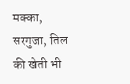मक्का, सरगुजा, तिल की खेती भी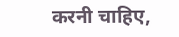करनी चाहिए,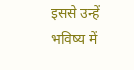इससे उन्हें भविष्य में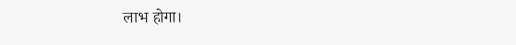लाभ होगा।